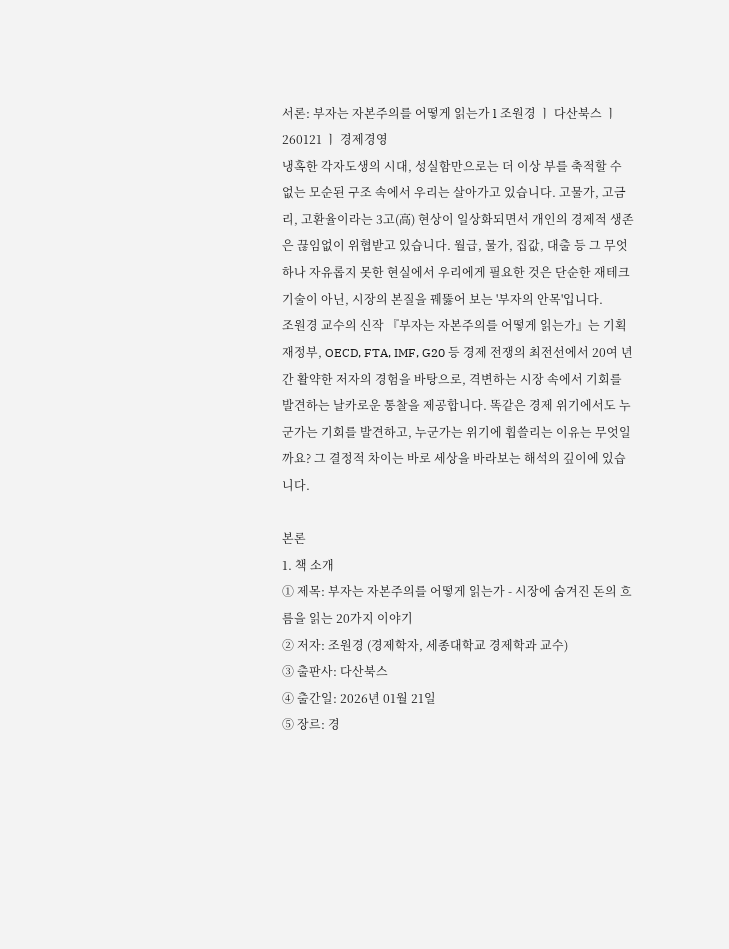서론: 부자는 자본주의를 어떻게 읽는가 l 조원경 ㅣ 다산북스 ㅣ 260121 ㅣ 경제경영
냉혹한 각자도생의 시대, 성실함만으로는 더 이상 부를 축적할 수 없는 모순된 구조 속에서 우리는 살아가고 있습니다. 고물가, 고금리, 고환율이라는 3고(高) 현상이 일상화되면서 개인의 경제적 생존은 끊임없이 위협받고 있습니다. 월급, 물가, 집값, 대출 등 그 무엇 하나 자유롭지 못한 현실에서 우리에게 필요한 것은 단순한 재테크 기술이 아닌, 시장의 본질을 꿰뚫어 보는 '부자의 안목'입니다.
조원경 교수의 신작 『부자는 자본주의를 어떻게 읽는가』는 기획재정부, OECD, FTA, IMF, G20 등 경제 전쟁의 최전선에서 20여 년간 활약한 저자의 경험을 바탕으로, 격변하는 시장 속에서 기회를 발견하는 날카로운 통찰을 제공합니다. 똑같은 경제 위기에서도 누군가는 기회를 발견하고, 누군가는 위기에 휩쓸리는 이유는 무엇일까요? 그 결정적 차이는 바로 세상을 바라보는 해석의 깊이에 있습니다.

본론
1. 책 소개
① 제목: 부자는 자본주의를 어떻게 읽는가 - 시장에 숨겨진 돈의 흐름을 읽는 20가지 이야기
② 저자: 조원경 (경제학자, 세종대학교 경제학과 교수)
③ 출판사: 다산북스
④ 출간일: 2026년 01월 21일
⑤ 장르: 경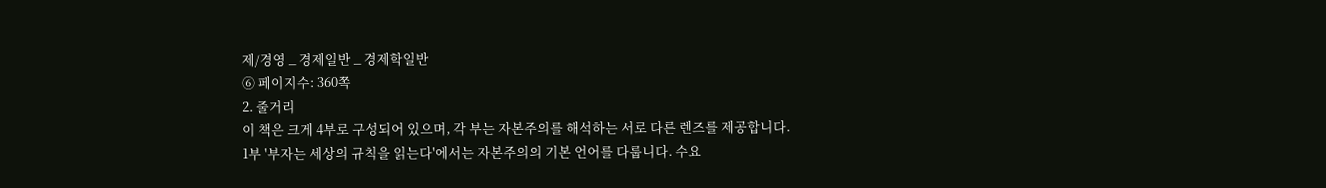제/경영 _ 경제일반 _ 경제학일반
⑥ 페이지수: 360쪽
2. 줄거리
이 책은 크게 4부로 구성되어 있으며, 각 부는 자본주의를 해석하는 서로 다른 렌즈를 제공합니다.
1부 '부자는 세상의 규칙을 읽는다'에서는 자본주의의 기본 언어를 다룹니다. 수요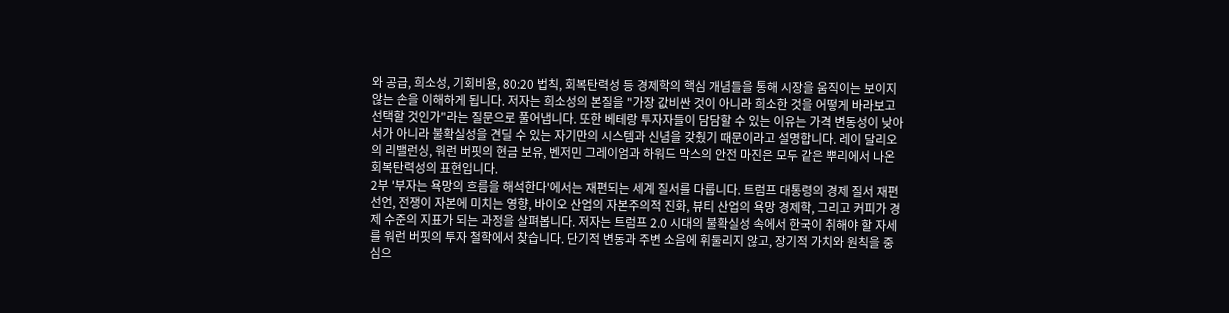와 공급, 희소성, 기회비용, 80:20 법칙, 회복탄력성 등 경제학의 핵심 개념들을 통해 시장을 움직이는 보이지 않는 손을 이해하게 됩니다. 저자는 희소성의 본질을 "가장 값비싼 것이 아니라 희소한 것을 어떻게 바라보고 선택할 것인가"라는 질문으로 풀어냅니다. 또한 베테랑 투자자들이 담담할 수 있는 이유는 가격 변동성이 낮아서가 아니라 불확실성을 견딜 수 있는 자기만의 시스템과 신념을 갖췄기 때문이라고 설명합니다. 레이 달리오의 리밸런싱, 워런 버핏의 현금 보유, 벤저민 그레이엄과 하워드 막스의 안전 마진은 모두 같은 뿌리에서 나온 회복탄력성의 표현입니다.
2부 '부자는 욕망의 흐름을 해석한다'에서는 재편되는 세계 질서를 다룹니다. 트럼프 대통령의 경제 질서 재편 선언, 전쟁이 자본에 미치는 영향, 바이오 산업의 자본주의적 진화, 뷰티 산업의 욕망 경제학, 그리고 커피가 경제 수준의 지표가 되는 과정을 살펴봅니다. 저자는 트럼프 2.0 시대의 불확실성 속에서 한국이 취해야 할 자세를 워런 버핏의 투자 철학에서 찾습니다. 단기적 변동과 주변 소음에 휘둘리지 않고, 장기적 가치와 원칙을 중심으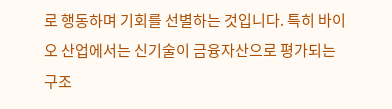로 행동하며 기회를 선별하는 것입니다. 특히 바이오 산업에서는 신기술이 금융자산으로 평가되는 구조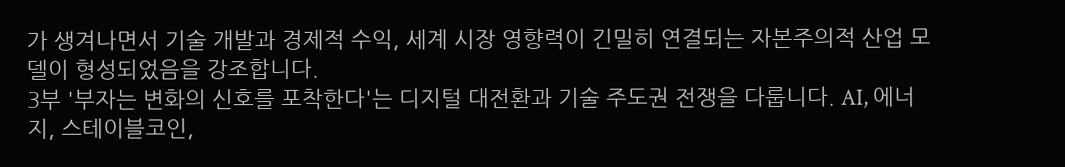가 생겨나면서 기술 개발과 경제적 수익, 세계 시장 영향력이 긴밀히 연결되는 자본주의적 산업 모델이 형성되었음을 강조합니다.
3부 '부자는 변화의 신호를 포착한다'는 디지털 대전환과 기술 주도권 전쟁을 다룹니다. AI, 에너지, 스테이블코인,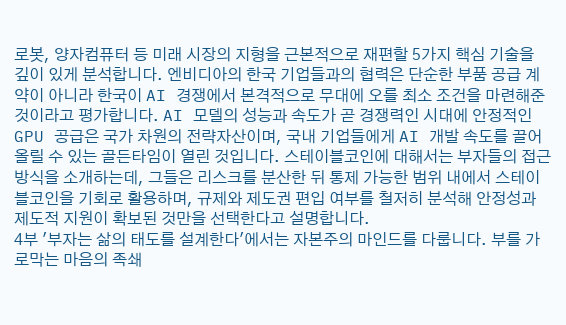로봇, 양자컴퓨터 등 미래 시장의 지형을 근본적으로 재편할 5가지 핵심 기술을 깊이 있게 분석합니다. 엔비디아의 한국 기업들과의 협력은 단순한 부품 공급 계약이 아니라 한국이 AI 경쟁에서 본격적으로 무대에 오를 최소 조건을 마련해준 것이라고 평가합니다. AI 모델의 성능과 속도가 곧 경쟁력인 시대에 안정적인 GPU 공급은 국가 차원의 전략자산이며, 국내 기업들에게 AI 개발 속도를 끌어올릴 수 있는 골든타임이 열린 것입니다. 스테이블코인에 대해서는 부자들의 접근 방식을 소개하는데, 그들은 리스크를 분산한 뒤 통제 가능한 범위 내에서 스테이블코인을 기회로 활용하며, 규제와 제도권 편입 여부를 철저히 분석해 안정성과 제도적 지원이 확보된 것만을 선택한다고 설명합니다.
4부 '부자는 삶의 태도를 설계한다'에서는 자본주의 마인드를 다룹니다. 부를 가로막는 마음의 족쇄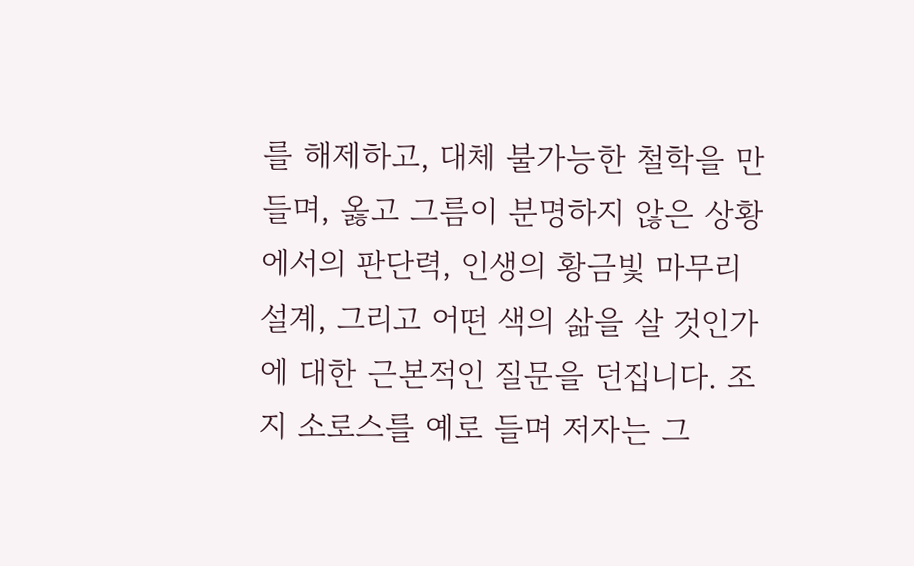를 해제하고, 대체 불가능한 철학을 만들며, 옳고 그름이 분명하지 않은 상황에서의 판단력, 인생의 황금빛 마무리 설계, 그리고 어떤 색의 삶을 살 것인가에 대한 근본적인 질문을 던집니다. 조지 소로스를 예로 들며 저자는 그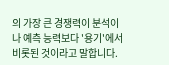의 가장 큰 경쟁력이 분석이나 예측 능력보다 '용기'에서 비롯된 것이라고 말합니다.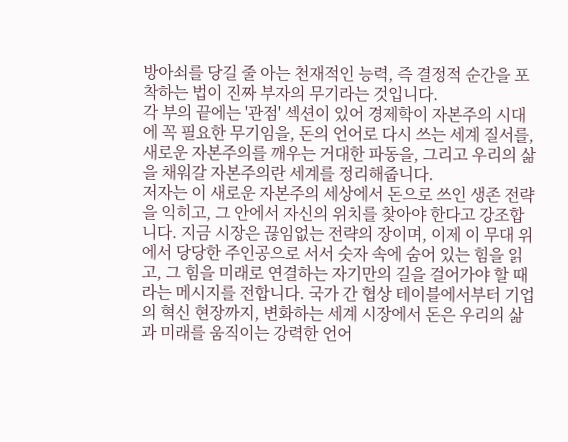방아쇠를 당길 줄 아는 천재적인 능력, 즉 결정적 순간을 포착하는 법이 진짜 부자의 무기라는 것입니다.
각 부의 끝에는 '관점' 섹션이 있어 경제학이 자본주의 시대에 꼭 필요한 무기임을, 돈의 언어로 다시 쓰는 세계 질서를, 새로운 자본주의를 깨우는 거대한 파동을, 그리고 우리의 삶을 채워갈 자본주의란 세계를 정리해줍니다.
저자는 이 새로운 자본주의 세상에서 돈으로 쓰인 생존 전략을 익히고, 그 안에서 자신의 위치를 찾아야 한다고 강조합니다. 지금 시장은 끊임없는 전략의 장이며, 이제 이 무대 위에서 당당한 주인공으로 서서 숫자 속에 숨어 있는 힘을 읽고, 그 힘을 미래로 연결하는 자기만의 길을 걸어가야 할 때라는 메시지를 전합니다. 국가 간 협상 테이블에서부터 기업의 혁신 현장까지, 변화하는 세계 시장에서 돈은 우리의 삶과 미래를 움직이는 강력한 언어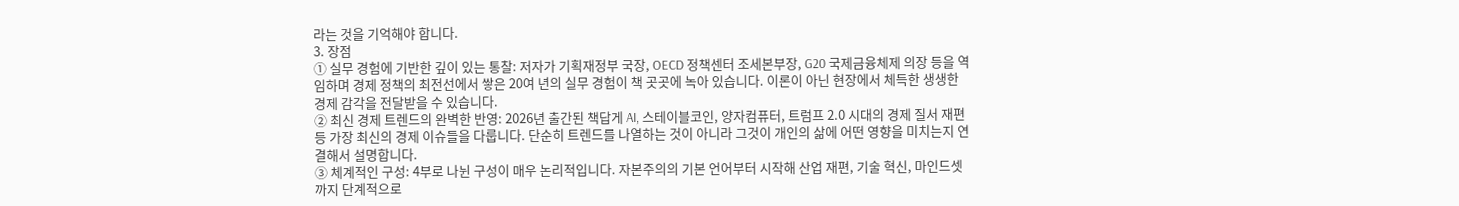라는 것을 기억해야 합니다.
3. 장점
① 실무 경험에 기반한 깊이 있는 통찰: 저자가 기획재정부 국장, OECD 정책센터 조세본부장, G20 국제금융체제 의장 등을 역임하며 경제 정책의 최전선에서 쌓은 20여 년의 실무 경험이 책 곳곳에 녹아 있습니다. 이론이 아닌 현장에서 체득한 생생한 경제 감각을 전달받을 수 있습니다.
② 최신 경제 트렌드의 완벽한 반영: 2026년 출간된 책답게 AI, 스테이블코인, 양자컴퓨터, 트럼프 2.0 시대의 경제 질서 재편 등 가장 최신의 경제 이슈들을 다룹니다. 단순히 트렌드를 나열하는 것이 아니라 그것이 개인의 삶에 어떤 영향을 미치는지 연결해서 설명합니다.
③ 체계적인 구성: 4부로 나뉜 구성이 매우 논리적입니다. 자본주의의 기본 언어부터 시작해 산업 재편, 기술 혁신, 마인드셋까지 단계적으로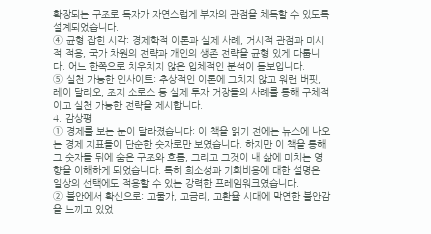확장되는 구조로 독자가 자연스럽게 부자의 관점을 체득할 수 있도록 설계되었습니다.
④ 균형 잡힌 시각: 경제학적 이론과 실제 사례, 거시적 관점과 미시적 적용, 국가 차원의 전략과 개인의 생존 전략을 균형 있게 다룹니다. 어느 한쪽으로 치우치지 않은 입체적인 분석이 돋보입니다.
⑤ 실천 가능한 인사이트: 추상적인 이론에 그치지 않고 워런 버핏, 레이 달리오, 조지 소로스 등 실제 투자 거장들의 사례를 통해 구체적이고 실천 가능한 전략을 제시합니다.
4. 감상평
① 경제를 보는 눈이 달라졌습니다: 이 책을 읽기 전에는 뉴스에 나오는 경제 지표들이 단순한 숫자로만 보였습니다. 하지만 이 책을 통해 그 숫자들 뒤에 숨은 구조와 흐름, 그리고 그것이 내 삶에 미치는 영향을 이해하게 되었습니다. 특히 희소성과 기회비용에 대한 설명은 일상의 선택에도 적용할 수 있는 강력한 프레임워크였습니다.
② 불안에서 확신으로: 고물가, 고금리, 고환율 시대에 막연한 불안감을 느끼고 있었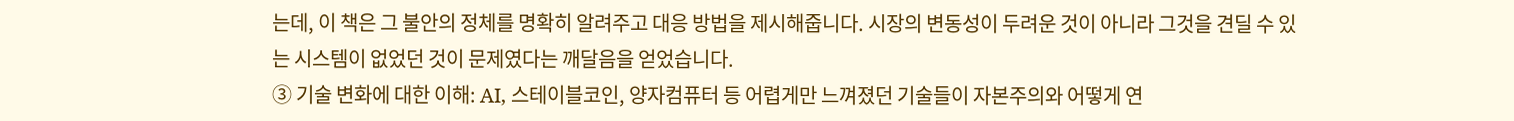는데, 이 책은 그 불안의 정체를 명확히 알려주고 대응 방법을 제시해줍니다. 시장의 변동성이 두려운 것이 아니라 그것을 견딜 수 있는 시스템이 없었던 것이 문제였다는 깨달음을 얻었습니다.
③ 기술 변화에 대한 이해: AI, 스테이블코인, 양자컴퓨터 등 어렵게만 느껴졌던 기술들이 자본주의와 어떻게 연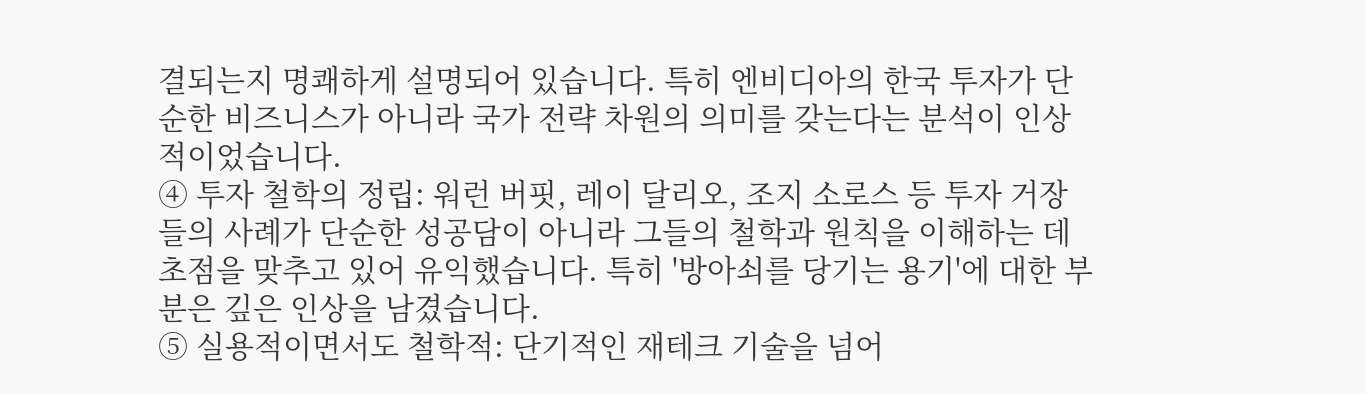결되는지 명쾌하게 설명되어 있습니다. 특히 엔비디아의 한국 투자가 단순한 비즈니스가 아니라 국가 전략 차원의 의미를 갖는다는 분석이 인상적이었습니다.
④ 투자 철학의 정립: 워런 버핏, 레이 달리오, 조지 소로스 등 투자 거장들의 사례가 단순한 성공담이 아니라 그들의 철학과 원칙을 이해하는 데 초점을 맞추고 있어 유익했습니다. 특히 '방아쇠를 당기는 용기'에 대한 부분은 깊은 인상을 남겼습니다.
⑤ 실용적이면서도 철학적: 단기적인 재테크 기술을 넘어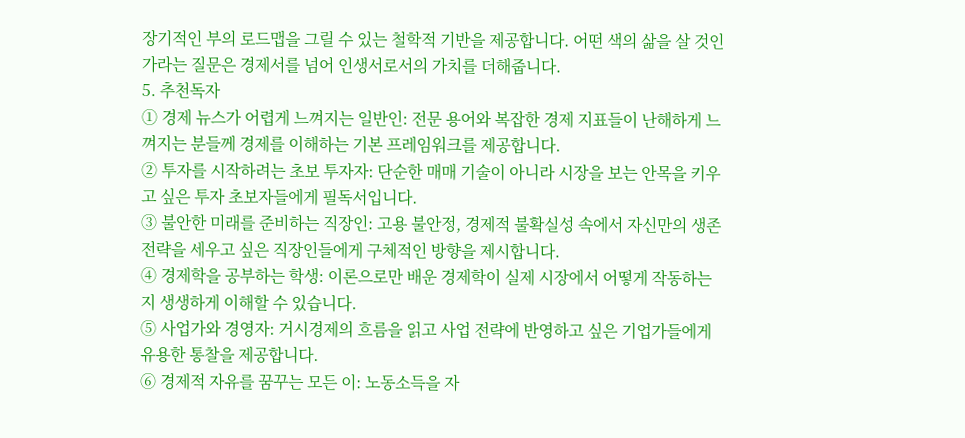장기적인 부의 로드맵을 그릴 수 있는 철학적 기반을 제공합니다. 어떤 색의 삶을 살 것인가라는 질문은 경제서를 넘어 인생서로서의 가치를 더해줍니다.
5. 추천독자
① 경제 뉴스가 어렵게 느껴지는 일반인: 전문 용어와 복잡한 경제 지표들이 난해하게 느껴지는 분들께 경제를 이해하는 기본 프레임워크를 제공합니다.
② 투자를 시작하려는 초보 투자자: 단순한 매매 기술이 아니라 시장을 보는 안목을 키우고 싶은 투자 초보자들에게 필독서입니다.
③ 불안한 미래를 준비하는 직장인: 고용 불안정, 경제적 불확실성 속에서 자신만의 생존 전략을 세우고 싶은 직장인들에게 구체적인 방향을 제시합니다.
④ 경제학을 공부하는 학생: 이론으로만 배운 경제학이 실제 시장에서 어떻게 작동하는지 생생하게 이해할 수 있습니다.
⑤ 사업가와 경영자: 거시경제의 흐름을 읽고 사업 전략에 반영하고 싶은 기업가들에게 유용한 통찰을 제공합니다.
⑥ 경제적 자유를 꿈꾸는 모든 이: 노동소득을 자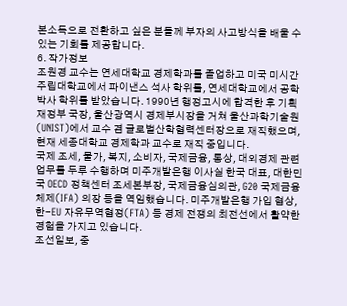본소득으로 전환하고 싶은 분들께 부자의 사고방식을 배울 수 있는 기회를 제공합니다.
6. 작가정보
조원경 교수는 연세대학교 경제학과를 졸업하고 미국 미시간주립대학교에서 파이낸스 석사 학위를, 연세대학교에서 공학 박사 학위를 받았습니다. 1990년 행정고시에 합격한 후 기획재정부 국장, 울산광역시 경제부시장을 거쳐 울산과학기술원(UNIST)에서 교수 겸 글로벌산학협력센터장으로 재직했으며, 현재 세종대학교 경제학과 교수로 재직 중입니다.
국제 조세, 물가, 복지, 소비자, 국제금융, 통상, 대외경제 관련 업무를 두루 수행하며 미주개발은행 이사실 한국 대표, 대한민국 OECD 정책센터 조세본부장, 국제금융심의관, G20 국제금융체제(IFA) 의장 등을 역임했습니다. 미주개발은행 가입 협상, 한-EU 자유무역협정(FTA) 등 경제 전쟁의 최전선에서 활약한 경험을 가지고 있습니다.
조선일보, 중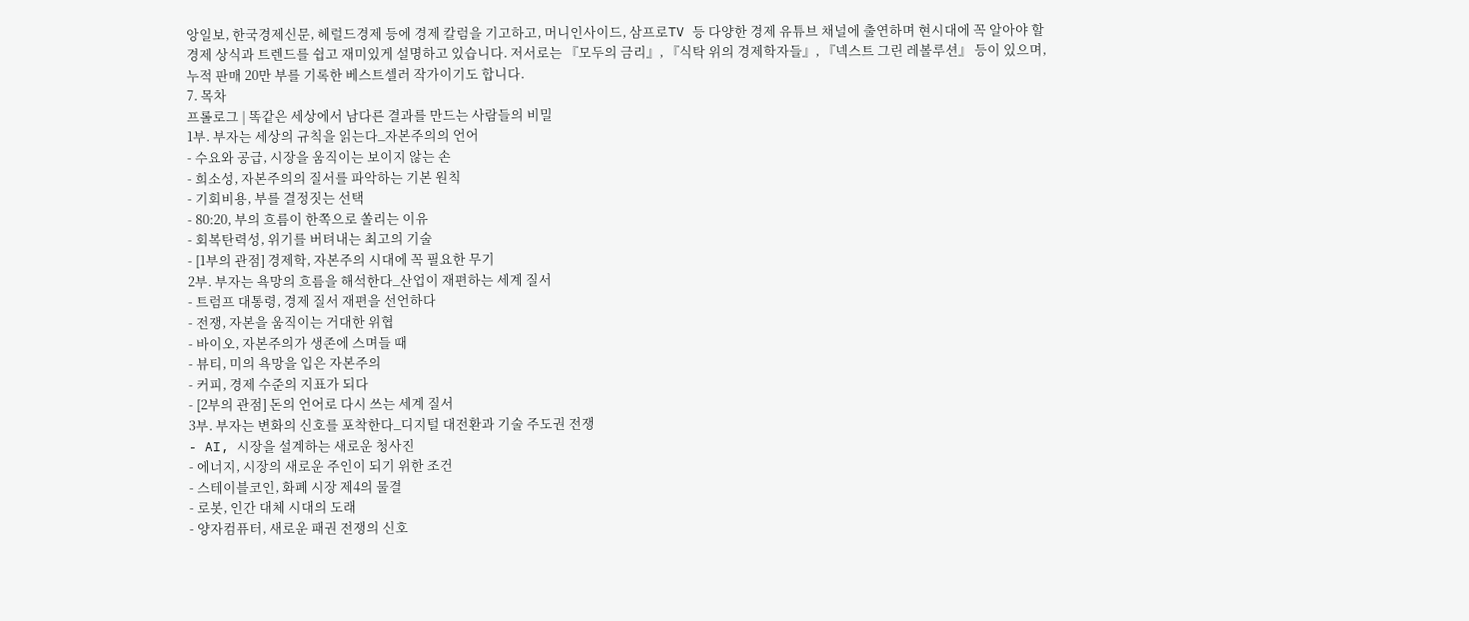앙일보, 한국경제신문, 헤럴드경제 등에 경제 칼럼을 기고하고, 머니인사이드, 삼프로TV 등 다양한 경제 유튜브 채널에 출연하며 현시대에 꼭 알아야 할 경제 상식과 트렌드를 쉽고 재미있게 설명하고 있습니다. 저서로는 『모두의 금리』, 『식탁 위의 경제학자들』, 『넥스트 그린 레볼루션』 등이 있으며, 누적 판매 20만 부를 기록한 베스트셀러 작가이기도 합니다.
7. 목차
프롤로그 | 똑같은 세상에서 남다른 결과를 만드는 사람들의 비밀
1부. 부자는 세상의 규칙을 읽는다_자본주의의 언어
- 수요와 공급, 시장을 움직이는 보이지 않는 손
- 희소성, 자본주의의 질서를 파악하는 기본 원칙
- 기회비용, 부를 결정짓는 선택
- 80:20, 부의 흐름이 한쪽으로 쏠리는 이유
- 회복탄력성, 위기를 버텨내는 최고의 기술
- [1부의 관점] 경제학, 자본주의 시대에 꼭 필요한 무기
2부. 부자는 욕망의 흐름을 해석한다_산업이 재편하는 세계 질서
- 트럼프 대통령, 경제 질서 재편을 선언하다
- 전쟁, 자본을 움직이는 거대한 위협
- 바이오, 자본주의가 생존에 스며들 때
- 뷰티, 미의 욕망을 입은 자본주의
- 커피, 경제 수준의 지표가 되다
- [2부의 관점] 돈의 언어로 다시 쓰는 세계 질서
3부. 부자는 변화의 신호를 포착한다_디지털 대전환과 기술 주도권 전쟁
- AI, 시장을 설계하는 새로운 청사진
- 에너지, 시장의 새로운 주인이 되기 위한 조건
- 스테이블코인, 화폐 시장 제4의 물결
- 로봇, 인간 대체 시대의 도래
- 양자컴퓨터, 새로운 패권 전쟁의 신호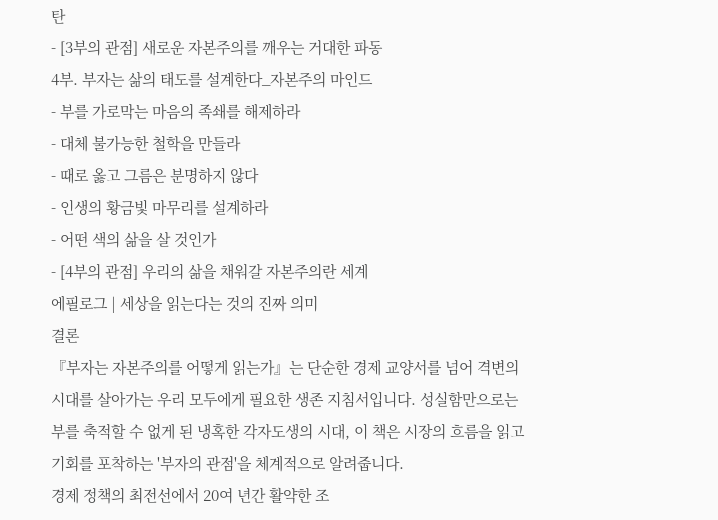탄
- [3부의 관점] 새로운 자본주의를 깨우는 거대한 파동
4부. 부자는 삶의 태도를 설계한다_자본주의 마인드
- 부를 가로막는 마음의 족쇄를 해제하라
- 대체 불가능한 철학을 만들라
- 때로 옳고 그름은 분명하지 않다
- 인생의 황금빛 마무리를 설계하라
- 어떤 색의 삶을 살 것인가
- [4부의 관점] 우리의 삶을 채워갈 자본주의란 세계
에필로그 | 세상을 읽는다는 것의 진짜 의미
결론
『부자는 자본주의를 어떻게 읽는가』는 단순한 경제 교양서를 넘어 격변의 시대를 살아가는 우리 모두에게 필요한 생존 지침서입니다. 성실함만으로는 부를 축적할 수 없게 된 냉혹한 각자도생의 시대, 이 책은 시장의 흐름을 읽고 기회를 포착하는 '부자의 관점'을 체계적으로 알려줍니다.
경제 정책의 최전선에서 20여 년간 활약한 조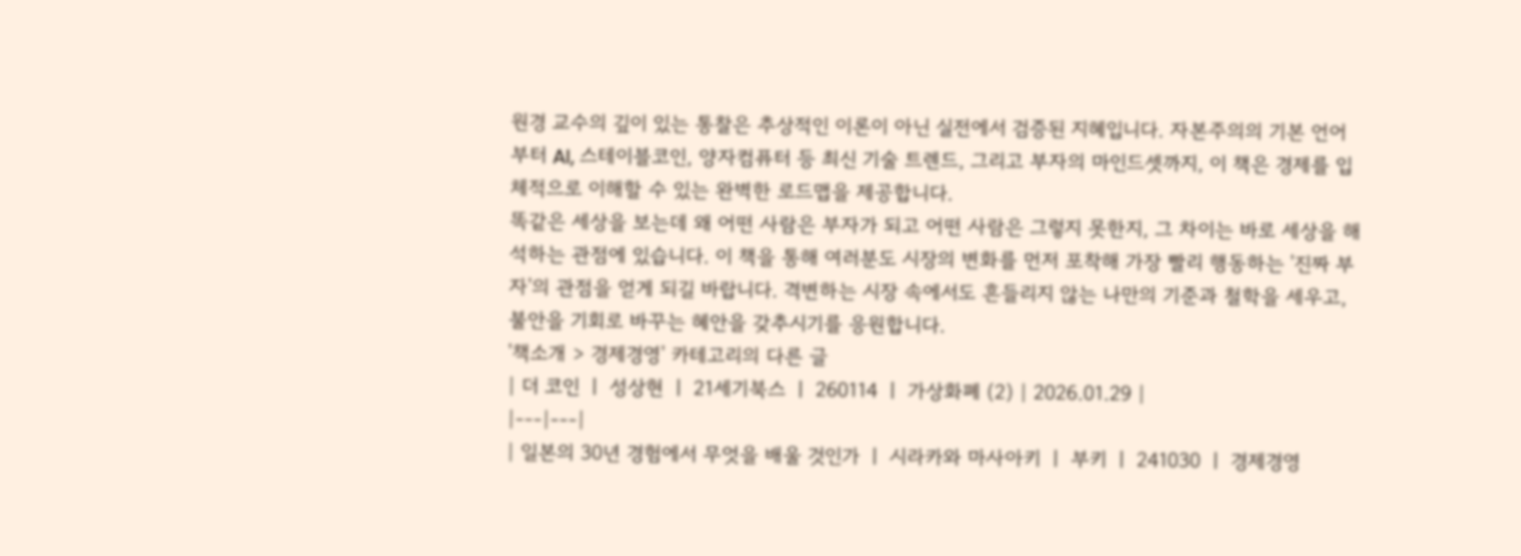원경 교수의 깊이 있는 통찰은 추상적인 이론이 아닌 실전에서 검증된 지혜입니다. 자본주의의 기본 언어부터 AI, 스테이블코인, 양자컴퓨터 등 최신 기술 트렌드, 그리고 부자의 마인드셋까지, 이 책은 경제를 입체적으로 이해할 수 있는 완벽한 로드맵을 제공합니다.
똑같은 세상을 보는데 왜 어떤 사람은 부자가 되고 어떤 사람은 그렇지 못한지, 그 차이는 바로 세상을 해석하는 관점에 있습니다. 이 책을 통해 여러분도 시장의 변화를 먼저 포착해 가장 빨리 행동하는 '진짜 부자'의 관점을 얻게 되길 바랍니다. 격변하는 시장 속에서도 흔들리지 않는 나만의 기준과 철학을 세우고, 불안을 기회로 바꾸는 혜안을 갖추시기를 응원합니다.
'책소개 > 경제경영' 카테고리의 다른 글
| 더 코인 ㅣ 성상현 ㅣ 21세기북스 ㅣ 260114 ㅣ 가상화폐 (2) | 2026.01.29 |
|---|---|
| 일본의 30년 경험에서 무엇을 배울 것인가 ㅣ 시라카와 마사아키 ㅣ 부키 ㅣ 241030 ㅣ 경제경영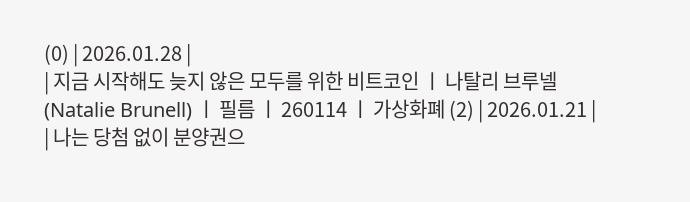(0) | 2026.01.28 |
| 지금 시작해도 늦지 않은 모두를 위한 비트코인 ㅣ 나탈리 브루넬(Natalie Brunell) ㅣ 필름 ㅣ 260114 ㅣ 가상화폐 (2) | 2026.01.21 |
| 나는 당첨 없이 분양권으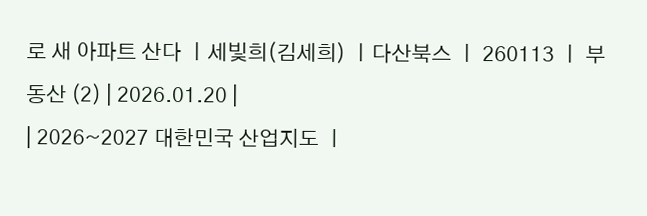로 새 아파트 산다 ㅣ세빛희(김세희) ㅣ다산북스 ㅣ 260113 ㅣ 부동산 (2) | 2026.01.20 |
| 2026~2027 대한민국 산업지도 ㅣ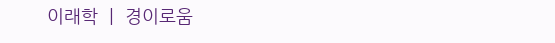이래학 ㅣ 경이로움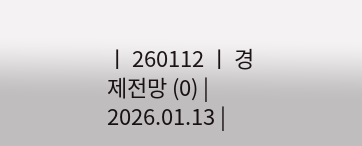ㅣ 260112 ㅣ 경제전망 (0) | 2026.01.13 |